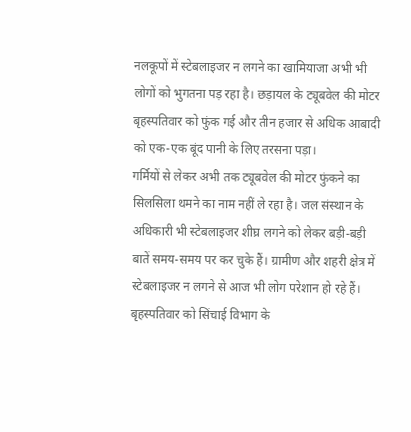नलकूपों में स्टेबलाइजर न लगने का खामियाजा अभी भी लोगों को भुगतना पड़ रहा है। छड़ायल के ट्यूबवेल की मोटर बृहस्पतिवार को फुंक गई और तीन हजार से अधिक आबादी को एक-एक बूंद पानी के लिए तरसना पड़ा।
गर्मियों से लेकर अभी तक ट्यूबवेल की मोटर फुंकने का सिलसिला थमने का नाम नहीं ले रहा है। जल संस्थान के अधिकारी भी स्टेबलाइजर शीघ्र लगने को लेकर बड़ी-बड़ी बातें समय-समय पर कर चुके हैं। ग्रामीण और शहरी क्षेत्र में स्टेबलाइजर न लगने से आज भी लोग परेशान हो रहे हैं। बृहस्पतिवार को सिंचाई विभाग के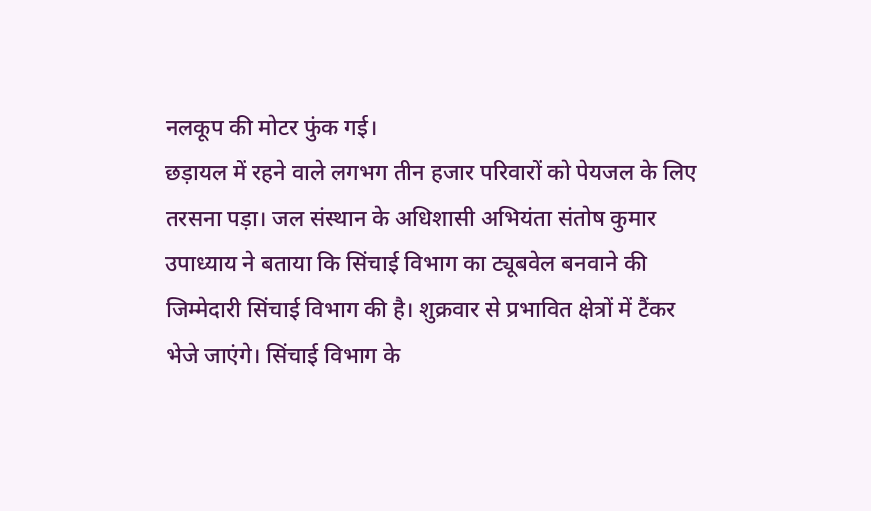नलकूप की मोटर फुंक गई।
छड़ायल में रहने वाले लगभग तीन हजार परिवारों को पेयजल के लिए तरसना पड़ा। जल संस्थान के अधिशासी अभियंता संतोष कुमार उपाध्याय ने बताया कि सिंचाई विभाग का ट्यूबवेल बनवाने की जिम्मेदारी सिंचाई विभाग की है। शुक्रवार से प्रभावित क्षेत्रों में टैंकर भेजे जाएंगे। सिंचाई विभाग के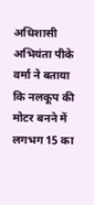अधिशासी अभियंता पीके वर्मा ने बताया कि नलकूप की मोटर बनने में लगभग 15 का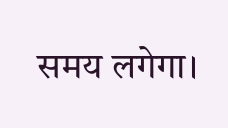समय लगेगा।